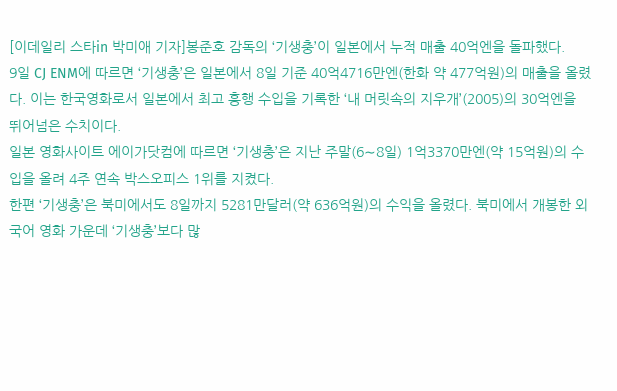[이데일리 스타in 박미애 기자]봉준호 감독의 ‘기생충’이 일본에서 누적 매출 40억엔을 돌파했다.
9일 CJ ENM에 따르면 ‘기생충’은 일본에서 8일 기준 40억4716만엔(한화 약 477억원)의 매출을 올렸다. 이는 한국영화로서 일본에서 최고 흥행 수입을 기록한 ‘내 머릿속의 지우개’(2005)의 30억엔을 뛰어넘은 수치이다.
일본 영화사이트 에이가닷컴에 따르면 ‘기생충’은 지난 주말(6∼8일) 1억3370만엔(약 15억원)의 수입을 올려 4주 연속 박스오피스 1위를 지켰다.
한편 ‘기생충’은 북미에서도 8일까지 5281만달러(약 636억원)의 수익을 올렸다. 북미에서 개봉한 외국어 영화 가운데 ‘기생충’보다 많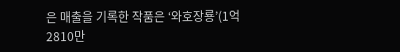은 매출을 기록한 작품은 ‘와호장룡’(1억2810만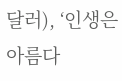달러), ‘인생은 아름다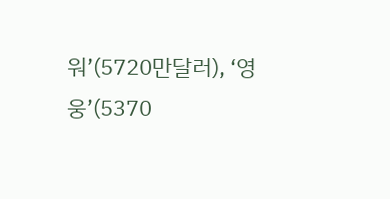워’(5720만달러), ‘영웅’(5370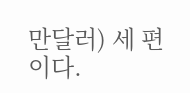만달러) 세 편이다.